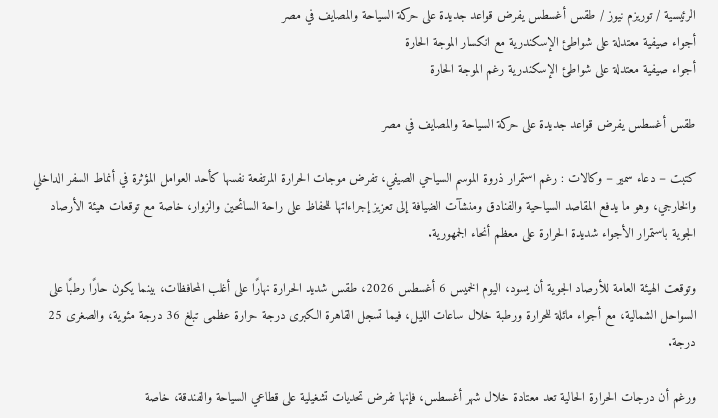الرئيسية / توريزم نيوز / طقس أغسطس يفرض قواعد جديدة على حركة السياحة والمصايف في مصر
أجواء صيفية معتدلة على شواطئ الإسكندرية مع انكسار الموجة الحارة
أجواء صيفية معتدلة على شواطئ الإسكندرية رغم الموجة الحارة

طقس أغسطس يفرض قواعد جديدة على حركة السياحة والمصايف في مصر

كتبت – دعاء سمير – وكالات : رغم استمرار ذروة الموسم السياحي الصيفي، تفرض موجات الحرارة المرتفعة نفسها كأحد العوامل المؤثرة في أنماط السفر الداخلي والخارجي، وهو ما يدفع المقاصد السياحية والفنادق ومنشآت الضيافة إلى تعزيز إجراءاتها للحفاظ على راحة السائحين والزوار، خاصة مع توقعات هيئة الأرصاد الجوية باستمرار الأجواء شديدة الحرارة على معظم أنحاء الجمهورية.

وتوقعت الهيئة العامة للأرصاد الجوية أن يسود، اليوم الخميس 6 أغسطس 2026، طقس شديد الحرارة نهارًا على أغلب المحافظات، بينما يكون حارًا رطبًا على السواحل الشمالية، مع أجواء مائلة للحرارة ورطبة خلال ساعات الليل، فيما تسجل القاهرة الكبرى درجة حرارة عظمى تبلغ 36 درجة مئوية، والصغرى 25 درجة.

ورغم أن درجات الحرارة الحالية تعد معتادة خلال شهر أغسطس، فإنها تفرض تحديات تشغيلية على قطاعي السياحة والفندقة، خاصة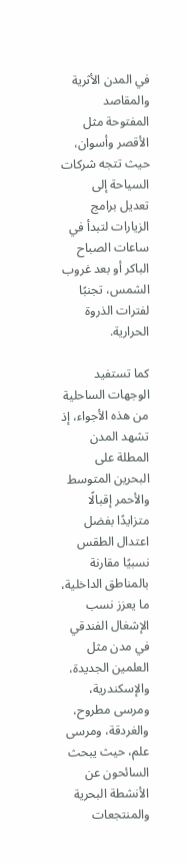في المدن الأثرية والمقاصد المفتوحة مثل الأقصر وأسوان، حيث تتجه شركات السياحة إلى تعديل برامج الزيارات لتبدأ في ساعات الصباح الباكر أو بعد غروب الشمس، تجنبًا لفترات الذروة الحرارية.

كما تستفيد الوجهات الساحلية من هذه الأجواء، إذ تشهد المدن المطلة على البحرين المتوسط والأحمر إقبالًا متزايدًا بفضل اعتدال الطقس نسبيًا مقارنة بالمناطق الداخلية، ما يعزز نسب الإشغال الفندقي في مدن مثل العلمين الجديدة، والإسكندرية، ومرسى مطروح، والغردقة، ومرسى علم، حيث يبحث السائحون عن الأنشطة البحرية والمنتجعات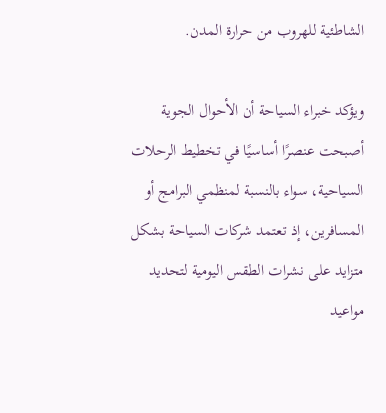الشاطئية للهروب من حرارة المدن.

ويؤكد خبراء السياحة أن الأحوال الجوية أصبحت عنصرًا أساسيًا في تخطيط الرحلات السياحية، سواء بالنسبة لمنظمي البرامج أو المسافرين، إذ تعتمد شركات السياحة بشكل متزايد على نشرات الطقس اليومية لتحديد مواعيد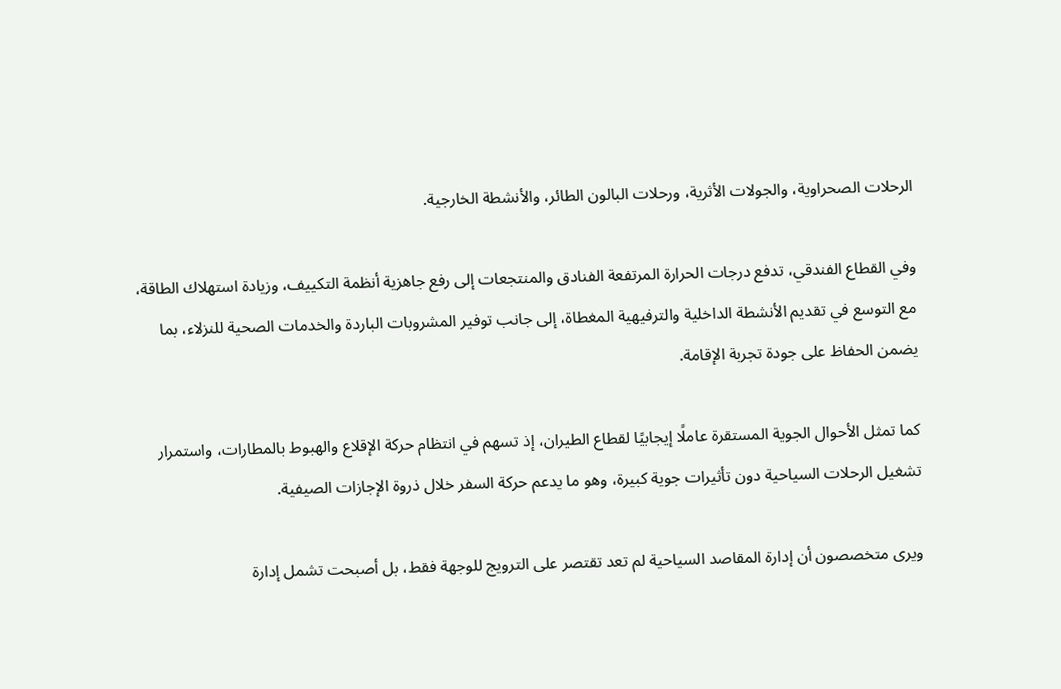الرحلات الصحراوية، والجولات الأثرية، ورحلات البالون الطائر، والأنشطة الخارجية.

وفي القطاع الفندقي، تدفع درجات الحرارة المرتفعة الفنادق والمنتجعات إلى رفع جاهزية أنظمة التكييف، وزيادة استهلاك الطاقة، مع التوسع في تقديم الأنشطة الداخلية والترفيهية المغطاة، إلى جانب توفير المشروبات الباردة والخدمات الصحية للنزلاء، بما يضمن الحفاظ على جودة تجربة الإقامة.

كما تمثل الأحوال الجوية المستقرة عاملًا إيجابيًا لقطاع الطيران، إذ تسهم في انتظام حركة الإقلاع والهبوط بالمطارات، واستمرار تشغيل الرحلات السياحية دون تأثيرات جوية كبيرة، وهو ما يدعم حركة السفر خلال ذروة الإجازات الصيفية.

ويرى متخصصون أن إدارة المقاصد السياحية لم تعد تقتصر على الترويج للوجهة فقط، بل أصبحت تشمل إدارة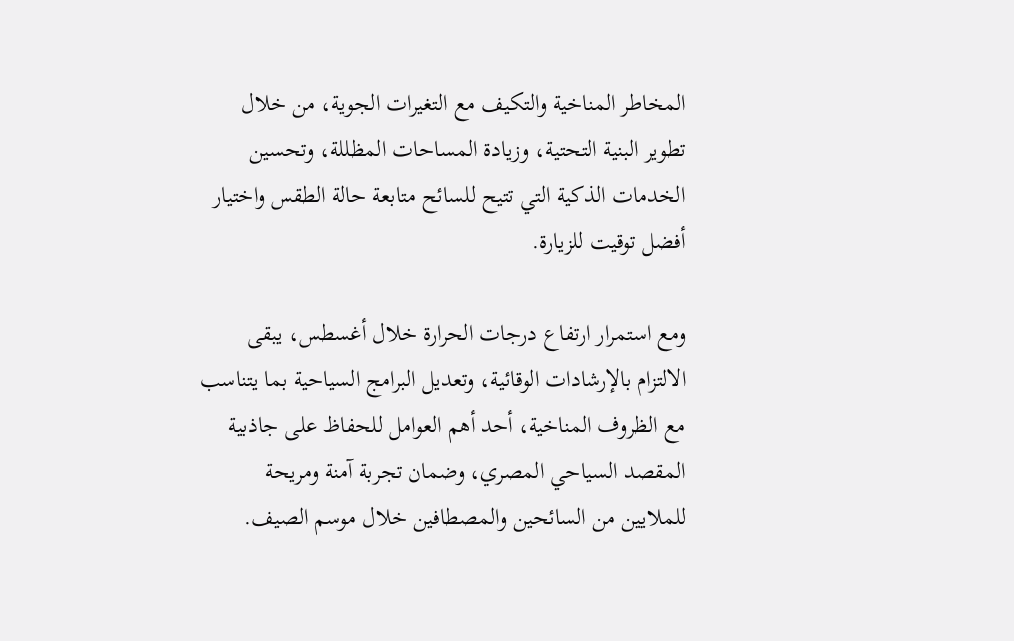المخاطر المناخية والتكيف مع التغيرات الجوية، من خلال تطوير البنية التحتية، وزيادة المساحات المظللة، وتحسين الخدمات الذكية التي تتيح للسائح متابعة حالة الطقس واختيار أفضل توقيت للزيارة.

ومع استمرار ارتفاع درجات الحرارة خلال أغسطس، يبقى الالتزام بالإرشادات الوقائية، وتعديل البرامج السياحية بما يتناسب مع الظروف المناخية، أحد أهم العوامل للحفاظ على جاذبية المقصد السياحي المصري، وضمان تجربة آمنة ومريحة للملايين من السائحين والمصطافين خلال موسم الصيف.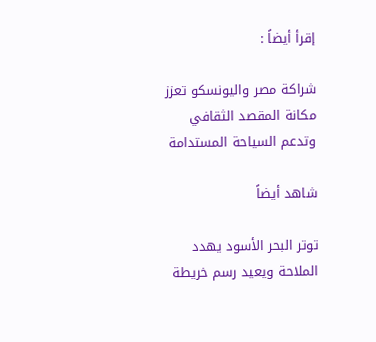إقرأ أيضاً :

شراكة مصر واليونسكو تعزز مكانة المقصد الثقافي وتدعم السياحة المستدامة

شاهد أيضاً

توتر البحر الأسود يهدد الملاحة ويعيد رسم خريطة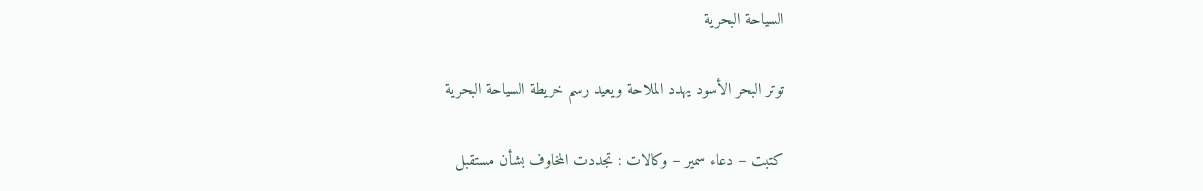السياحة البحرية

توتر البحر الأسود يهدد الملاحة ويعيد رسم خريطة السياحة البحرية

كتبت – دعاء سمير – وكالات : تجددت المخاوف بشأن مستقبل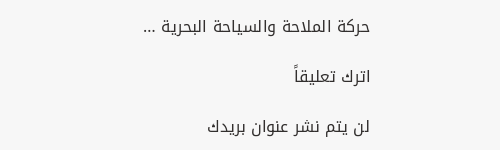حركة الملاحة والسياحة البحرية …

اترك تعليقاً

لن يتم نشر عنوان بريدك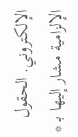الإلكتروني. الحقول الإلزامية مشار إليها بـ *